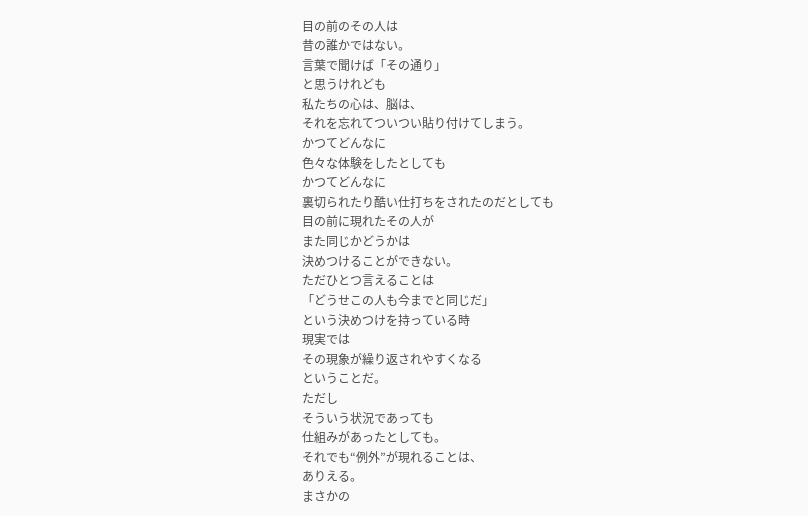目の前のその人は
昔の誰かではない。
言葉で聞けば「その通り」
と思うけれども
私たちの心は、脳は、
それを忘れてついつい貼り付けてしまう。
かつてどんなに
色々な体験をしたとしても
かつてどんなに
裏切られたり酷い仕打ちをされたのだとしても
目の前に現れたその人が
また同じかどうかは
決めつけることができない。
ただひとつ言えることは
「どうせこの人も今までと同じだ」
という決めつけを持っている時
現実では
その現象が繰り返されやすくなる
ということだ。
ただし
そういう状況であっても
仕組みがあったとしても。
それでも“例外”が現れることは、
ありえる。
まさかの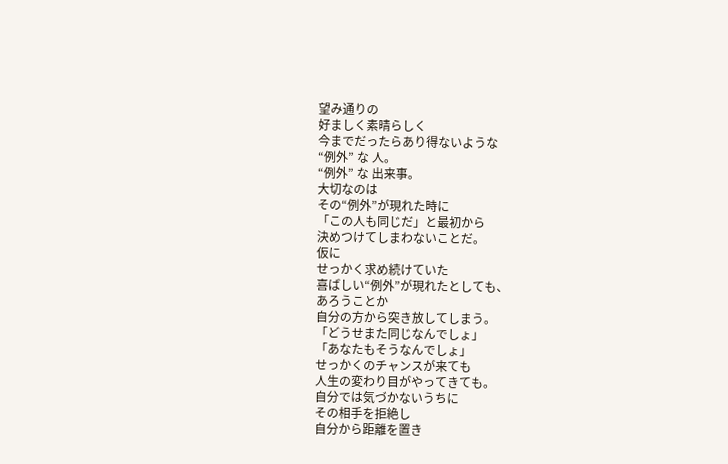望み通りの
好ましく素晴らしく
今までだったらあり得ないような
“例外” な 人。
“例外” な 出来事。
大切なのは
その“例外”が現れた時に
「この人も同じだ」と最初から
決めつけてしまわないことだ。
仮に
せっかく求め続けていた
喜ばしい“例外”が現れたとしても、
あろうことか
自分の方から突き放してしまう。
「どうせまた同じなんでしょ」
「あなたもそうなんでしょ」
せっかくのチャンスが来ても
人生の変わり目がやってきても。
自分では気づかないうちに
その相手を拒絶し
自分から距離を置き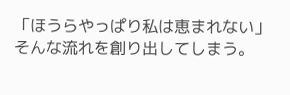「ほうらやっぱり私は恵まれない」
そんな流れを創り出してしまう。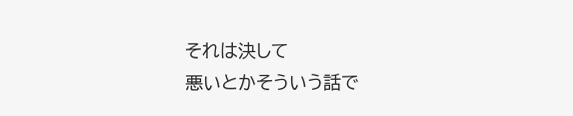それは決して
悪いとかそういう話で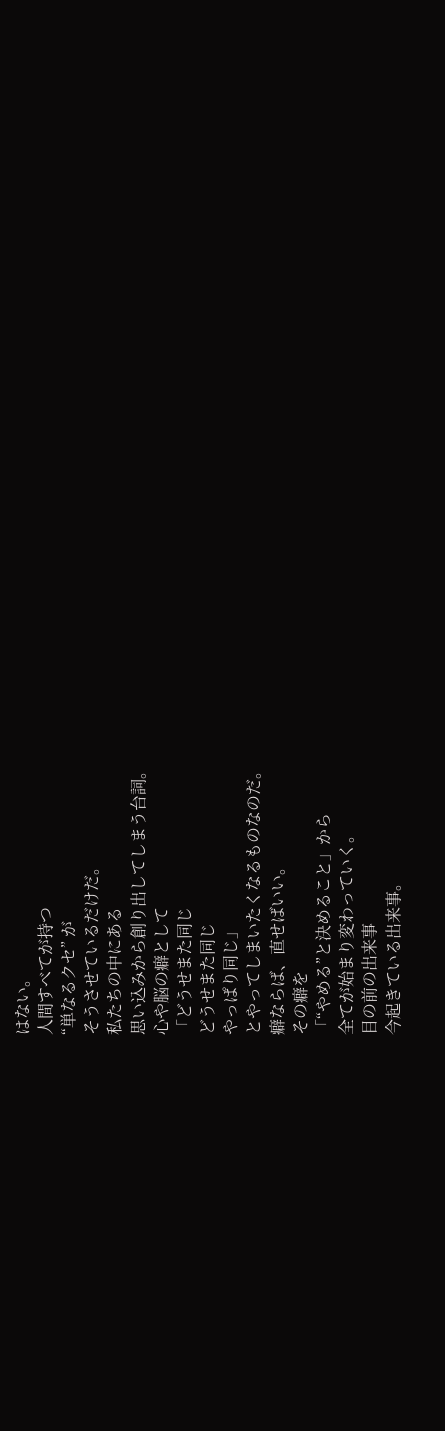はない。
人間すべてが持つ
“単なるクセ” が
そうさせているだけだ。
私たちの中にある
思い込みから創り出してしまう台詞。
心や脳の癖として
「どうせまた同じ
どうせまた同じ
やっぱり同じ」
とやってしまいたくなるものなのだ。
癖ならば、直せばいい。
その癖を
「“やめる”と決めること」から
全てが始まり変わっていく。
目の前の出来事
今起きている出来事。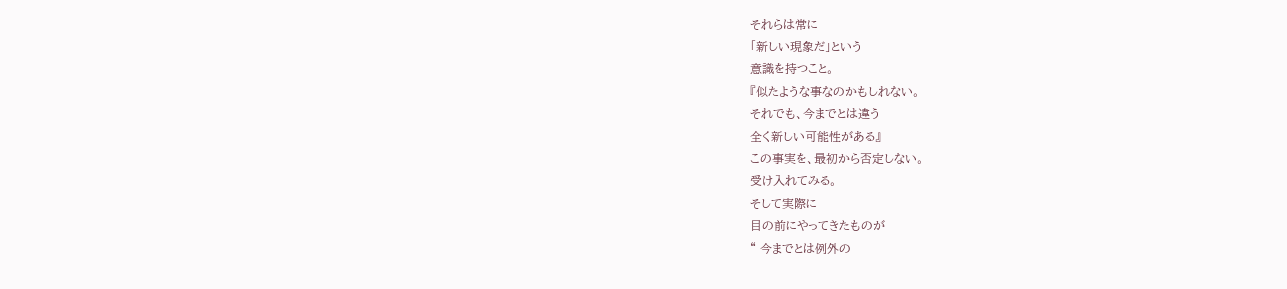それらは常に
「新しい現象だ」という
意識を持つこと。
『似たような事なのかもしれない。
それでも、今までとは違う
全く新しい可能性がある』
この事実を、最初から否定しない。
受け入れてみる。
そして実際に
目の前にやってきたものが
“ 今までとは例外の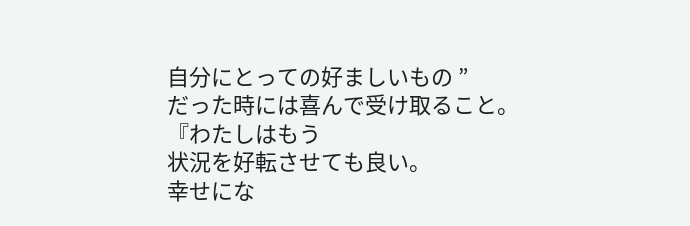自分にとっての好ましいもの ”
だった時には喜んで受け取ること。
『わたしはもう
状況を好転させても良い。
幸せにな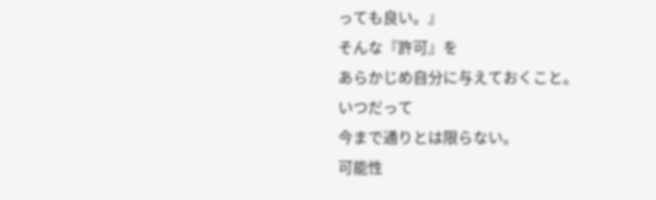っても良い。』
そんな『許可』を
あらかじめ自分に与えておくこと。
いつだって
今まで通りとは限らない。
可能性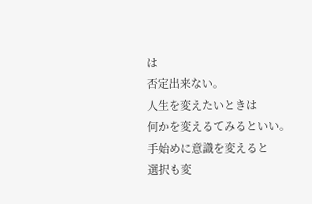は
否定出来ない。
人生を変えたいときは
何かを変えるてみるといい。
手始めに意識を変えると
選択も変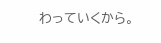わっていくから。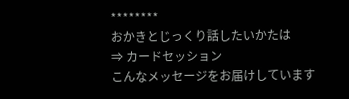********
おかきとじっくり話したいかたは
⇒ カードセッション
こんなメッセージをお届けしています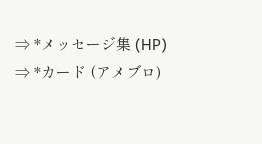⇒ *メッセージ集 (HP)
⇒ *カード (アメブロ)